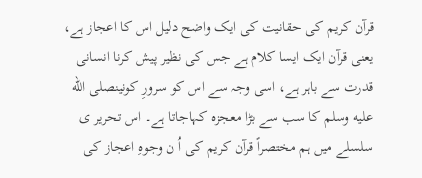قرآن کریم کی حقانیت کی ایک واضح دلیل اس کا اعجاز ہے، یعنی قرآن ایک ایسا کلام ہے جس کی نظیر پیش کرنا انسانی قدرت سے باہر ہے، اسی وجہ سے اس کو سرورِ کونینصلى الله عليه وسلم کا سب سے بڑا معجزہ کہاجاتا ہے۔ اس تحریر ی سلسلے میں ہم مختصراً قرآن کریم کی اُ ن وجوہِ اعجاز کی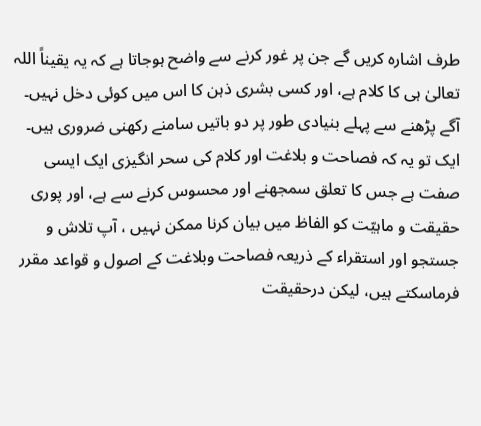طرف اشارہ کریں گے جن پر غور کرنے سے واضح ہوجاتا ہے کہ یہ یقیناً اللہ تعالیٰ ہی کا کلام ہے، اور کسی بشری ذہن کا اس میں کوئی دخل نہیں۔ آگے پڑھنے سے پہلے بنیادی طور پر دو باتیں سامنے رکھنی ضروری ہیں۔
ایک تو یہ کہ فصاحت و بلاغت اور کلام کی سحر انگیزی ایک ایسی صفت ہے جس کا تعلق سمجھنے اور محسوس کرنے سے ہے، اور پوری حقیقت و ماہیّت کو الفاظ میں بیان کرنا ممکن نہیں ، آپ تلاش و جستجو اور استقراء کے ذریعہ فصاحت وبلاغت کے اصول و قواعد مقرر فرماسکتے ہیں، لیکن درحقیقت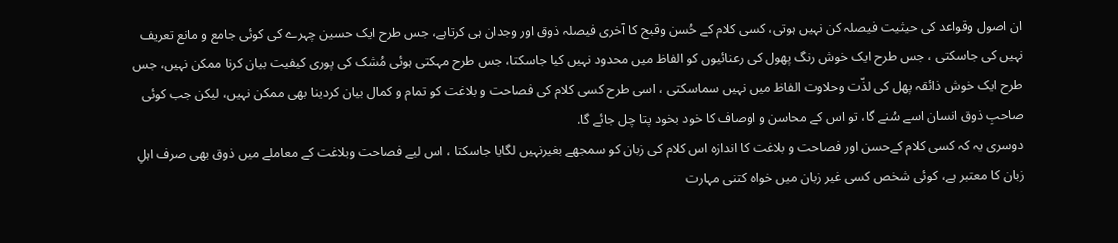ان اصول وقواعد کی حیثیت فیصلہ کن نہیں ہوتی، کسی کلام کے حُسن وقبح کا آخری فیصلہ ذوق اور وجدان ہی کرتاہے، جس طرح ایک حسین چہرے کی کوئی جامع و مانع تعریف نہیں کی جاسکتی ، جس طرح ایک خوش رنگ پھول کی رعنائیوں کو الفاظ میں محدود نہیں کیا جاسکتا، جس طرح مہکتی ہوئی مُشک کی پوری کیفیت بیان کرنا ممکن نہیں، جس طرح ایک خوش ذائقہ پھل کی لذّت وحلاوت الفاظ میں نہیں سماسکتی ، اسی طرح کسی کلام کی فصاحت و بلاغت کو تمام و کمال بیان کردینا بھی ممکن نہیں، لیکن جب کوئی صاحبِ ذوق انسان اسے سُنے گا، تو اس کے محاسن و اوصاف کا خود بخود پتا چل جائے گا.
دوسری یہ کہ کسی کلام کےحسن اور فصاحت و بلاغت کا اندازہ اس کلام کی زبان کو سمجھے بغیرنہیں لگایا جاسکتا ، اس لیے فصاحت وبلاغت کے معاملے میں ذوق بھی صرف اہلِ زبان کا معتبر ہے، کوئی شخص کسی غیر زبان میں خواہ کتنی مہارت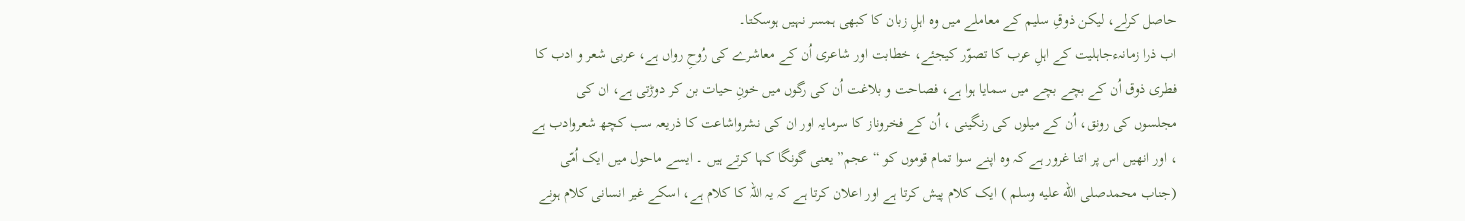حاصل کرلے، لیکن ذوقِ سلیم کے معاملے میں وہ اہلِ زبان کا کبھی ہمسر نہیں ہوسکتا۔
اب ذرا زمانہءجاہلیت کے اہلِ عرب کا تصوّر کیجئے، خطابت اور شاعری اُن کے معاشرے کی رُوحِ رواں ہے، عربی شعر و ادب کا فطری ذوق اُن کے بچے بچے میں سمایا ہوا ہے، فصاحت و بلاغت اُن کی رگوں میں خونِ حیات بن کر دوڑتی ہے، ان کی مجلسوں کی رونق، اُن کے میلوں کی رنگینی ، اُن کے فخروناز کا سرمایہ اور ان کی نشرواشاعت کا ذریعہ سب کچھ شعروادب ہے ، اور انھیں اس پر اتنا غرور ہے کہ وہ اپنے سوا تمام قوموں کو “عجم” یعنی گونگا کہا کرتے ہیں ۔ ایسے ماحول میں ایک اُمّی (جناب محمدصلى الله عليه وسلم ) ایک کلام پیش کرتا ہے اور اعلان کرتا ہے کہ یہ اللہ کا کلام ہے، اسکے غیر انسانی کلام ہونے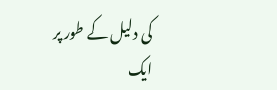کی دلیل کے طور پر ایک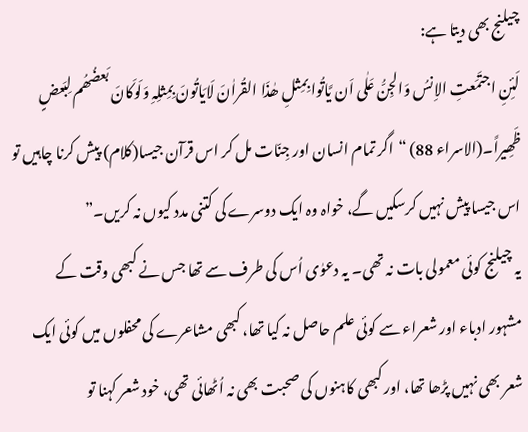چیلنج بھی دیتا ہے:
لَئِنِ اجتَمَعتِ الاِنسُ وَالجِنُّ عَلٰی اَن یَّاتُوا بِمِثلِ ھٰذَا القُراٰنَ لَایَاتُونَ بِمِثلِہِ وَلَوکَانَ بَعضُھُم لِبَعضٍ ظَھِیراً۔(الاسراء 88) “اگر تمام انسان اور جِنّات مل کر اس قرآن جیسا(کلام) پیش کرنا چاہیں تو اس جیسا پیش نہیں کرسکیں گے، خواہ وہ ایک دوسرے کی کتنی مدد کیوں نہ کریں۔”
یہ چیلنج کوئی معمولی بات نہ تھی۔ یہ دعوٰی اُس کی طرف سے تھا جس نے کبھی وقت کے مشہور ادباء اور شعراء سے کوئی علم حاصل نہ کیا تھا، کبھی مشاعرے کی محفلوں میں کوئی ایک شعر بھی نہیں پڑھا تھا، اور کبھی کاہنوں کی صحبت بھی نہ اُٹھائی تھی، خود شعر کہنا تو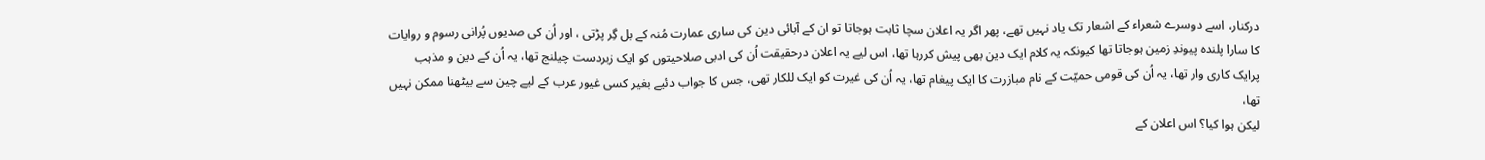درکنار، اسے دوسرے شعراء کے اشعار تک یاد نہیں تھے، پھر اگر یہ اعلان سچا ثابت ہوجاتا تو ان کے آبائی دین کی ساری عمارت مُنہ کے بل گِر پڑتی ، اور اُن کی صدیوں پُرانی رسوم و روایات کا سارا پلندہ پیوندِ زمین ہوجاتا تھا کیونکہ یہ کلام ایک دین بھی پیش کررہا تھا، اس لیے یہ اعلان درحقیقت اُن کی ادبی صلاحیتوں کو ایک زبردست چیلنج تھا، یہ اُن کے دین و مذہب پرایک کاری وار تھا، یہ اُن کی قومی حمیّت کے نام مبازرت کا ایک پیغام تھا، یہ اُن کی غیرت کو ایک للکار تھی، جس کا جواب دئیے بغیر کسی غیور عرب کے لیے چین سے بیٹھنا ممکن نہیں تھا،
لیکن ہوا کیا؟ اس اعلان کے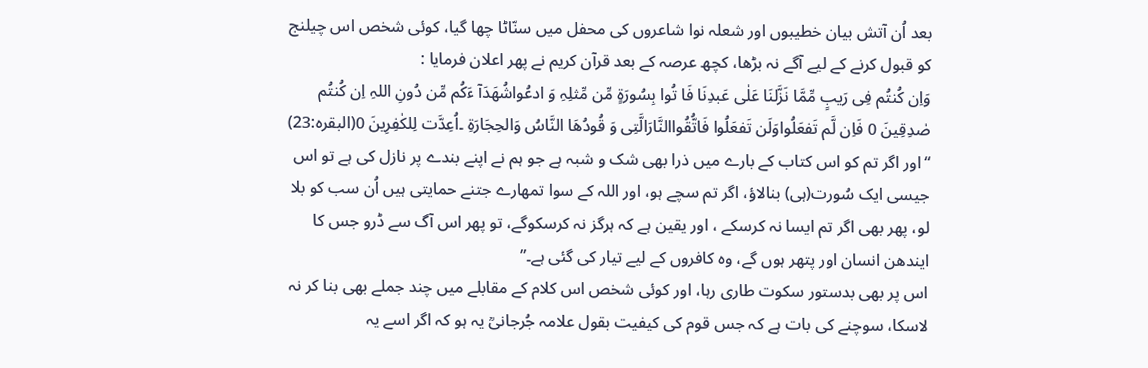بعد اُن آتش بیان خطیبوں اور شعلہ نوا شاعروں کی محفل میں سنّاٹا چھا گیا، کوئی شخص اس چیلنج کو قبول کرنے کے لیے آگے نہ بڑھا، کچھ عرصہ کے بعد قرآن کریم نے پھر اعلان فرمایا :
وَاِن کُنتُم فِی رَیبٍ مِّمَّا نَزَّلنَا عَلٰی عَبدِنَا فَا تُوا بِسُورَۃٍ مِّن مِّثلِہِ وَ ادعُواشُھَدَآ ءَکُم مِّن دُونِ اللہِ اِن کُنتُم صٰدِقِینَ 0 فَاِن لَّم تَفعَلُواوَلَن تَفعَلُوا فَاتُّقُواالنَّارَالَّتِی وَ قُودُھَا النَّاسُ وَالحِجَارَۃِ ۔اُعِدَّت لِلکٰفِرِینَ 0(البقرہ:23) “اور اگر تم کو اس کتاب کے بارے میں ذرا بھی شک و شبہ ہے جو ہم نے اپنے بندے پر نازل کی ہے تو اس جیسی ایک سُورت(ہی) بنالاؤ، اگر تم سچے ہو، اور اللہ کے سوا تمھارے جتنے حمایتی ہیں اُن سب کو بلا لو، پھر بھی اگر تم ایسا نہ کرسکے ، اور یقین ہے کہ ہرگز نہ کرسکوگے، تو پھر اس آگ سے ڈرو جس کا ایندھن انسان اور پتھر ہوں گے، وہ کافروں کے لیے تیار کی گئی ہے۔”
اس پر بھی بدستور سکوت طاری رہا، اور کوئی شخص اس کلام کے مقابلے میں چند جملے بھی بنا کر نہ لاسکا، سوچنے کی بات ہے کہ جس قوم کی کیفیت بقول علامہ جُرجانیؒ یہ ہو کہ اگر اسے یہ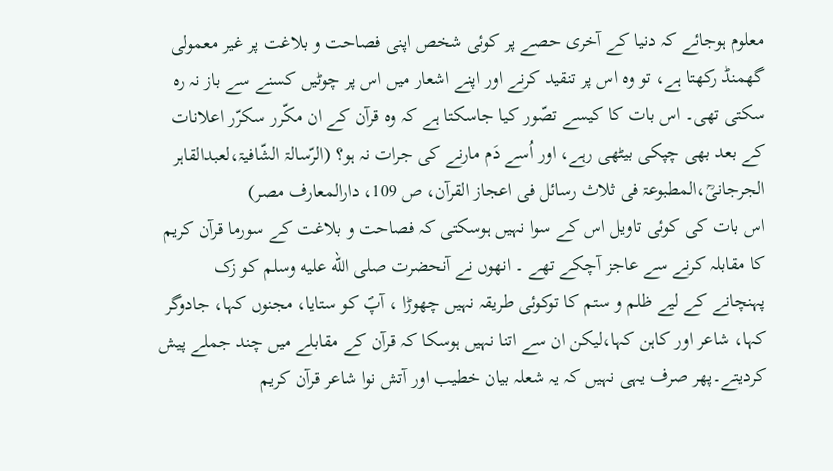معلوم ہوجائے کہ دنیا کے آخری حصے پر کوئی شخص اپنی فصاحت و بلاغت پر غیر معمولی گھمنڈ رکھتا ہے، تو وہ اس پر تنقید کرنے اور اپنے اشعار میں اس پر چوٹیں کسنے سے باز نہ رہ سکتی تھی۔ اس بات کا کیسے تصّور کیا جاسکتا ہے کہ وہ قرآن کے ان مکّرر سکرّر اعلانات کے بعد بھی چپکی بیٹھی رہے، اور اُسے دَم مارنے کی جرات نہ ہو؟ (الرّسالۃ الشّافیۃ،لعبدالقاہر الجرجانیؒ،المطبوعۃ فی ثلاث رسائل فی اعجاز القرآن، ص 109، دارالمعارف مصر)
اس بات کی کوئی تاویل اس کے سوا نہیں ہوسکتی کہ فصاحت و بلاغت کے سورما قرآن کریم کا مقابلہ کرنے سے عاجز آچکے تھے ۔ انھوں نے آنحضرت صلى الله عليه وسلم کو زک پہنچانے کے لیے ظلم و ستم کا توکوئی طریقہ نہیں چھوڑا ، آپؐ کو ستایا، مجنوں کہا، جادوگر کہا، شاعر اور کاہن کہا،لیکن ان سے اتنا نہیں ہوسکا کہ قرآن کے مقابلے میں چند جملے پیش کردیتے۔پھر صرف یہی نہیں کہ یہ شعلہ بیان خطیب اور آتش نوا شاعر قرآن کریم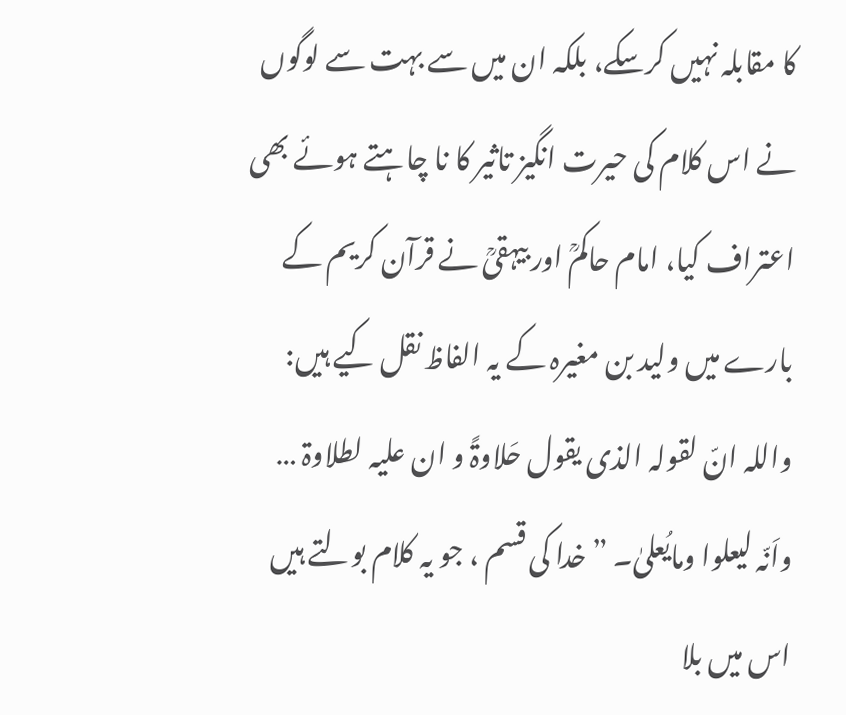کا مقابلہ نہیں کرسکے، بلکہ ان میں سے بہت سے لوگوں نے اس کلام کی حیرت انگیز تاثیر کا نا چاہتے ہوئے بھی اعتراف کیا، امام حاکمؒ اور بیہقیؒ نے قرآن کریم کے بارے میں ولید بن مغیرہ کے یہ الفاظ نقل کیے ہیں: واللہ انّ لقولہ الذی یقول حَلاوۃً و ان علیہ لطلاوۃ … واَنّہ لیعلوا ومایُعلیٰ۔ ” خدا کی قسم ، جو یہ کلام بولتے ہیں اس میں بلا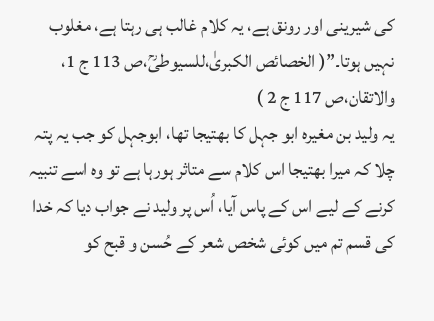کی شیرینی اور رونق ہے، یہ کلام غالب ہی رہتا ہے، مغلوب نہیں ہوتا۔”( الخصائص الکبریٰ،للسیوطیؒ،ص 113 ج 1، والاتقان،ص 117 ج 2 )
یہ ولید بن مغیرہ ابو جہل کا بھتیجا تھا، ابوجہل کو جب یہ پتہ چلا کہ میرا بھتیجا اس کلام سے متاثر ہورہا ہے تو وہ اسے تنبیہ کرنے کے لیے اس کے پاس آیا، اُس پر ولید نے جواب دیا کہ خدا کی قسم تم میں کوئی شخص شعر کے حُسن و قبح کو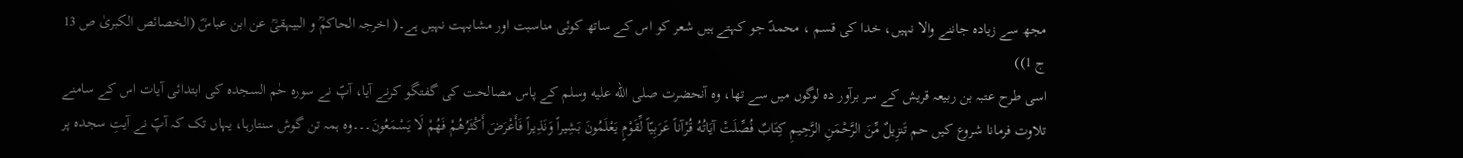مجھ سے زیادہ جاننے والا نہیں، خدا کی قسم ، محمدؐ جو کہتے ہیں شعر کو اس کے ساتھ کوئی مناسبت اور مشابہت نہیں ہے۔( اخرجہ الحاکمؒ و البیہقیؒ عن ابن عباسؓ (الخصائص الکبریٰ ص 13 ج 1))
اسی طرح عتبہ بن ربیعہ قریش کے سر برآور دہ لوگوں میں سے تھا، وہ آنحضرت صلى الله عليه وسلم کے پاس مصالحت کی گفتگو کرنے آیا، آپؐ نے سورہ حٰم السجدہ کی ابتدائی آیات اس کے سامنے تلاوت فرمانا شروع کیں حم تَنزِیلٌ مِّنَ الرَّحْمَنِ الرَّحِیمِ کِتَابٌ فُصِّلَتْ آیَاتُهُ قُرْآناً عَرَبِیّاً لِّقَوْمٍ یَعْلَمُونَ بَشِیراً وَنَذِیراً فَأَعْرَضَ أَکْثَرُهُمْ فَهُمْ لَا یَسْمَعُونَ۔۔۔وہ ہمہ تن گوش سنتارہا، یہاں تک کہ آپؐ نے آیتِ سجدہ پر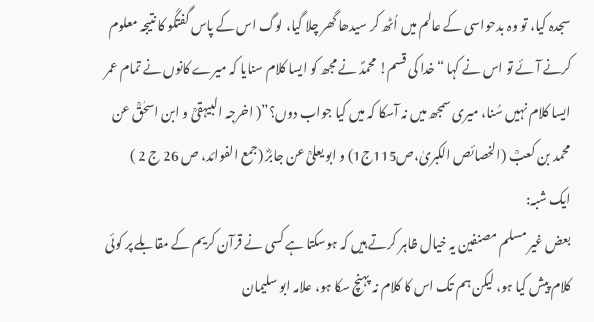سجدہ کیا، تو وہ بدحواسی کے عالم میں اُٹھ کر سیدھا گھر چلا گیا، لوگ اس کے پاس گفتگو کا نتیجہ معلوم کرنے آئے تو اس نے کہا “خدا کی قسم! محمدؐ نے مجھ کو ایسا کلام سنایا کہ میرے کانوں نے تمام عمر ایسا کلام نہیں سُنا، میری سمجھ میں نہ آسکا کہ میں کیا جواب دوں؟”( اخرجہ البیہقیؒ و ابن اسحٰقؒ عن محمد بن کعبؒ (الخصائص الکبریٰ،ص115ج1) و ابو یعلیؒ عن جابرؓ (جمع الفوائد، ص 26 ج 2 )
ایک شبہ:
بعض غیر مسلم مصنفین یہ خیال ظاہر کرتے ہیں کہ ہوسکتا ہے کسی نے قرآن کریم کے مقابلے پر کوئی کلام پیش کیا ہو، لیکن ہم تک اس کا کلام نہ پہنچ سکا ہو، علامہ ابو سلیمان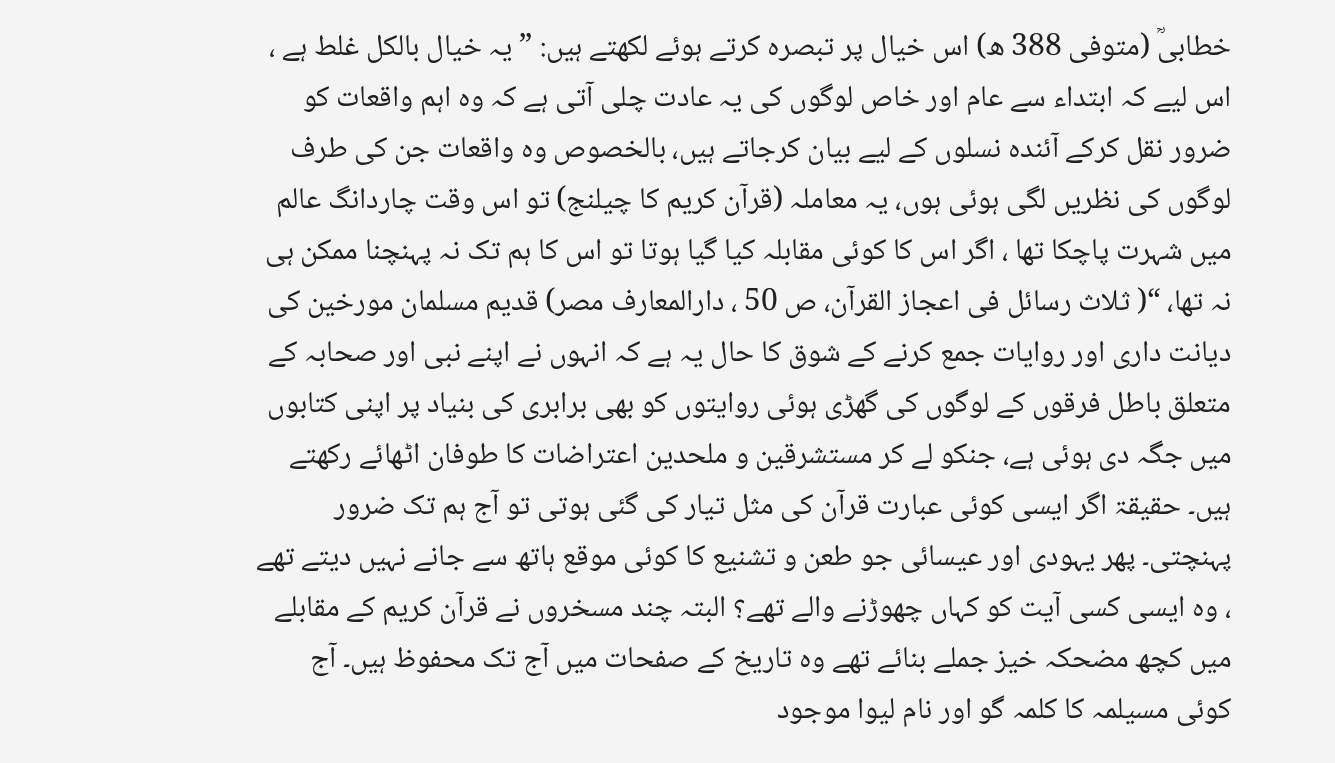خطابیؒ (متوفی 388 ھ) اس خیال پر تبصرہ کرتے ہوئے لکھتے ہیں: ” یہ خیال بالکل غلط ہے ، اس لیے کہ ابتداء سے عام اور خاص لوگوں کی یہ عادت چلی آتی ہے کہ وہ اہم واقعات کو ضرور نقل کرکے آئندہ نسلوں کے لیے بیان کرجاتے ہیں، بالخصوص وہ واقعات جن کی طرف لوگوں کی نظریں لگی ہوئی ہوں، یہ معاملہ (قرآن کریم کا چیلنج) تو اس وقت چاردانگ عالم میں شہرت پاچکا تھا ، اگر اس کا کوئی مقابلہ کیا گیا ہوتا تو اس کا ہم تک نہ پہنچنا ممکن ہی نہ تھا، “( ثلاث رسائل فی اعجاز القرآن، ص 50 ، دارالمعارف مصر) قدیم مسلمان مورخین کی دیانت داری اور روایات جمع کرنے کے شوق کا حال یہ ہے کہ انہوں نے اپنے نبی اور صحابہ کے متعلق باطل فرقوں کے لوگوں کی گھڑی ہوئی روایتوں کو بھی برابری کی بنیاد پر اپنی کتابوں میں جگہ دی ہوئی ہے، جنکو لے کر مستشرقین و ملحدین اعتراضات کا طوفان اٹھائے رکھتے ہیں۔ حقیقۃ اگر ایسی کوئی عبارت قرآن کی مثل تیار کی گئی ہوتی تو آج ہم تک ضرور پہنچتی۔ پھر یہودی اور عیسائی جو طعن و تشنیع کا کوئی موقع ہاتھ سے جانے نہیں دیتے تھے ، وہ ایسی کسی آیت کو کہاں چھوڑنے والے تھے؟ البتہ چند مسخروں نے قرآن کریم کے مقابلے میں کچھ مضحکہ خیز جملے بنائے تھے وہ تاریخ کے صفحات میں آج تک محفوظ ہیں۔ آج کوئی مسیلمہ کا کلمہ گو اور نام لیوا موجود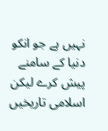نہیں ہے جو انکو دنیا کے سامنے پیش کرے لیکن اسلامی تاریخیں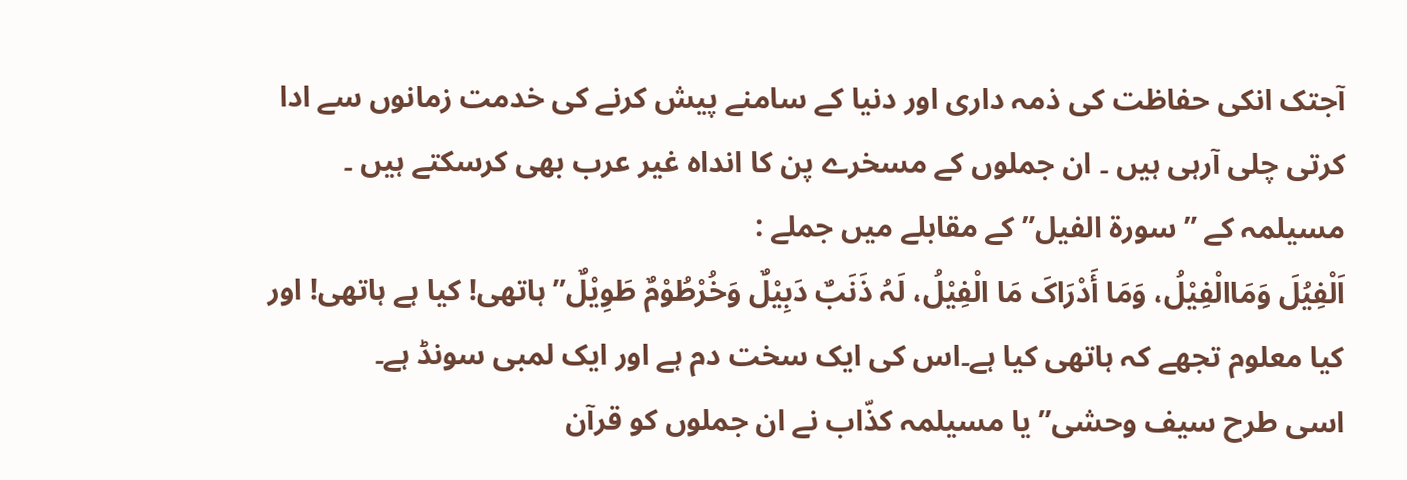آجتک انکی حفاظت کی ذمہ داری اور دنیا کے سامنے پیش کرنے کی خدمت زمانوں سے ادا کرتی چلی آرہی ہیں ۔ ان جملوں کے مسخرے پن کا انداہ غیر عرب بھی کرسکتے ہیں ۔ مسیلمہ کے ” سورۃ الفیل” کے مقابلے میں جملے :
اَلْفِیُلَ وَمَاالْفِیْلُ، وَمَا أَدْرَاکَ مَا الْفِیْلُ، لَہُ ذَنَبٌ دَبِیْلٌ وَخُرْطُوْمٌ طَوِیْلٌ” ہاتھی! کیا ہے ہاتھی! اور کیا معلوم تجھے کہ ہاتھی کیا ہے۔اس کی ایک سخت دم ہے اور ایک لمبی سونڈ ہے۔
اسی طرح سیف وحشی” یا مسیلمہ کذّاب نے ان جملوں کو قرآن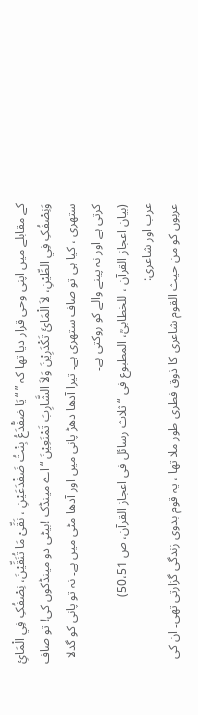کے مقابلے میں اپنی وحی قرار دیا تھا کہ ” “یَا ضفّْدَعُ بِنْتُ ضَفْدَعَیْنِ ، نَقِّیْ مَا تُنَقِّیْنَ، نِصْفُکِ فِي الْمَائِ وَنِصْفُکِ فِي الطِّیْنِ، لاَ الْمَائَ تَکْدَرِیْنَ وَلاَ الشَّارِبَ تَمْنَعِیْنَ “اے مینڈک !بیٹی دو مینڈکوں کی! تو صاف ستھری ، کیا ہی تو صاف ستھری ہے۔ تیرا آدھا دھڑ پانی میں اور آدھا مٹی میں ہے۔ نہ تو پانی کو گدلا کرتی ہے اور نہ پینے والے کو روکتی ہے۔
(بیان اعجاز القرآن ، للخطابیؒ، المطبوع فی “ثلاث رسائل فی اعجاز القرآن، ص 50،51)
عرب اور شاعری:
عربوں کو من حیث القوم شاعری کا ذوق فطری طور ملا تھا ، یہ قوم بدوی زندگی گزارتی تھی۔ ان کی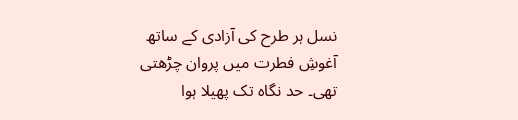نسل ہر طرح کی آزادی کے ساتھ آغوشِ فطرت میں پروان چڑھتی تھی۔ حد نگاہ تک پھیلا ہوا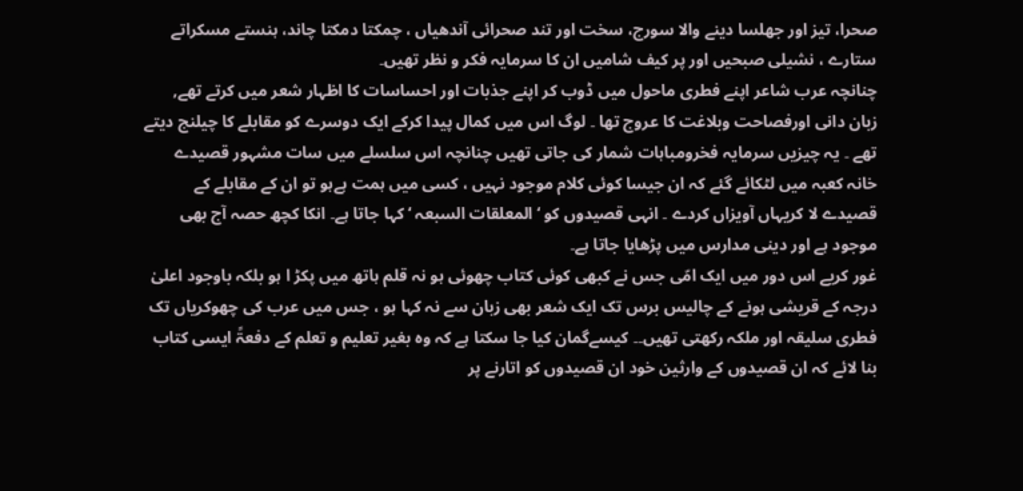صحرا، تیز اور جھلسا دینے والا سورج، سخت اور تند صحرائی آندھیاں ، چمکتا دمکتا چاند، ہنستے مسکراتے ستارے ، نشیلی صبحیں اور پر کیف شامیں ان کا سرمایہ فکر و نظر تھیں۔
چنانچہ عرب شاعر اپنے فطری ماحول میں ڈوب کر اپنے جذبات اور احساسات کا اظہار شعر میں کرتے تھے, زبان دانی اورفصاحت وبلاغت کا عروج تھا ۔ لوگ اس میں کمال پیدا کرکے ایک دوسرے کو مقابلے کا چیلنج دیتے تھے ۔ یہ چیزیں سرمایہ فخرومباہات شمار کی جاتی تھیں چنانچہ اس سلسلے میں سات مشہور قصیدے خانہ کعبہ میں لٹکائے گئے کہ ان جیسا کوئی کلام موجود نہیں ، کسی میں ہمت ہےہو تو ان کے مقابلے کے قصیدے لا کریہاں آویزاں کردے ۔ انہی قصیدوں کو ‘ المعلقات السبعہ ‘ کہا جاتا ہے۔ انکا کچھ حصہ آج بھی موجود ہے اور دینی مدارس میں پڑھایا جاتا ہے۔
غور کریے اس دور میں ایک امّی جس نے کبھی کوئی کتاب چھوئی ہو نہ قلم ہاتھ میں پکڑ ا ہو بلکہ باوجود اعلیٰ درجہ کے قریشی ہونے کے چالیس برس تک ایک شعر بھی زبان سے نہ کہا ہو ، جس میں عرب کی چھوکریاں تک فطری سلیقہ اور ملکہ رکھتی تھیں۔۔ کیسےگمان کیا جا سکتا ہے کہ وہ بغیر تعلیم و تعلم کے دفعۃً ایسی کتاب بنا لائے کہ ان قصیدوں کے وارثین خود ان قصیدوں کو اتارنے پر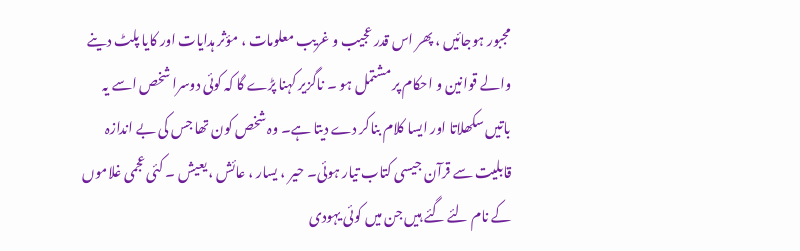مجبور ہوجائیں ، پھر اس قدر عجیب و غریب معلومات ، مؤثر ہدایات اور کایا پلٹ دینے والے قوانین و احکام پر مشتمل ہو ۔ ناگزیر کہنا پڑے گا کہ کوئی دوسرا شخص اسے یہ باتیں سکھلاتا اور ایسا کلام بناکر دے دیتا ہے۔ وہ شخص کون تھا جس کی بے اندازہ قابلیت سے قرآن جیسی کتاب تیار ہوئی۔ حیر ، یسار ، عائش ، یعیش ۔ کئی عجمی غلاموں کے نام لئے گئے ہیں جن میں کوئی یہودی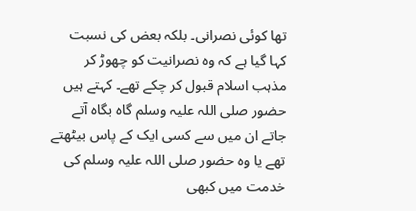تھا کوئی نصرانی۔ بلکہ بعض کی نسبت کہا گیا ہے کہ وہ نصرانیت کو چھوڑ کر مذہب اسلام قبول کر چکے تھے۔ کہتے ہیں حضور صلی اللہ علیہ وسلم گاہ بگاہ آتے جاتے ان میں سے کسی ایک کے پاس بیٹھتے تھے یا وہ حضور صلی اللہ علیہ وسلم کی خدمت میں کبھی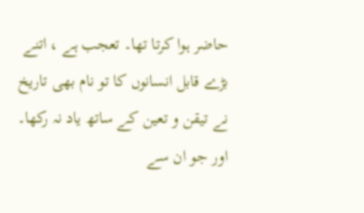حاضر ہوا کرتا تھا۔ تعجب ہے ، اتنے بڑے قابل انسانوں کا تو نام بھی تاریخ نے تیقن و تعین کے ساتھ یاد نہ رکھا۔ اور جو ان سے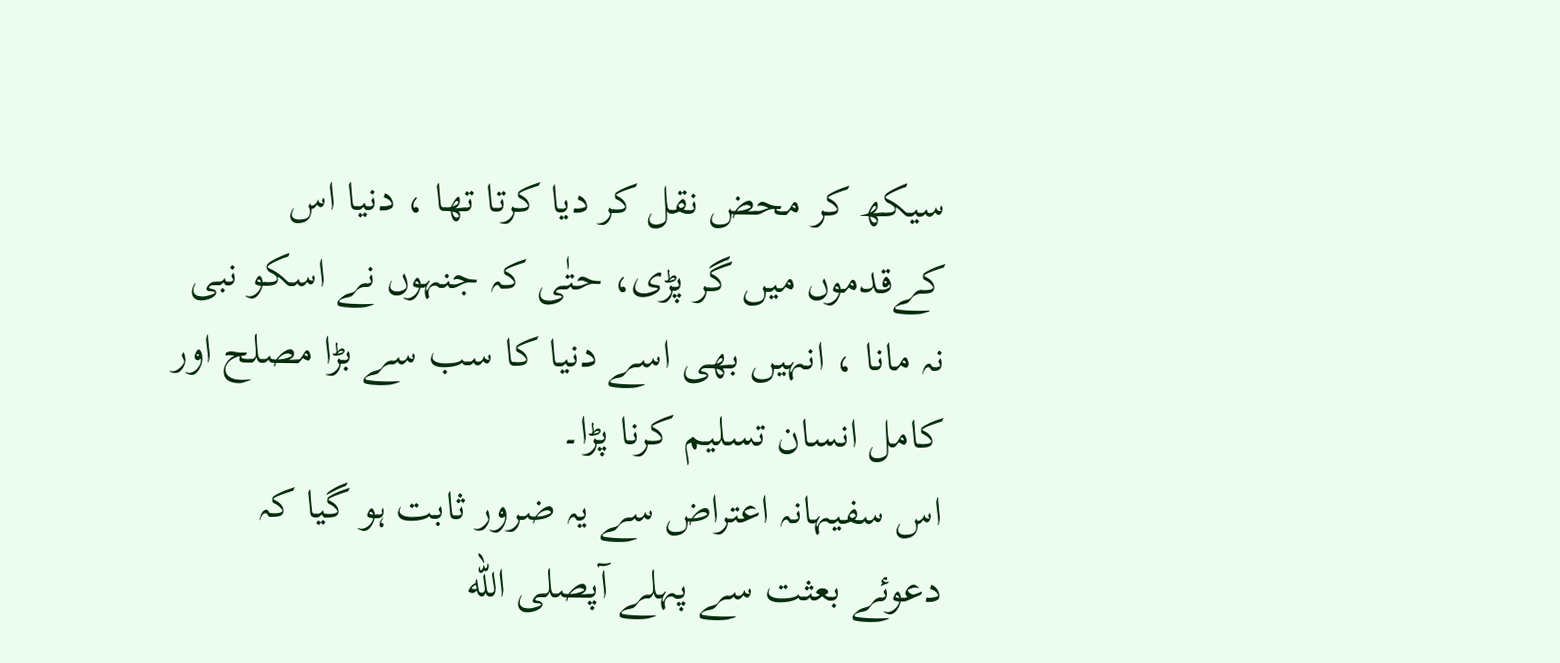سیکھ کر محض نقل کر دیا کرتا تھا ، دنیا اس کےقدموں میں گر پڑی، حتٰی کہ جنہوں نے اسکو نبی نہ مانا ، انہیں بھی اسے دنیا کا سب سے بڑا مصلح اور کامل انسان تسلیم کرنا پڑا۔
اس سفیہانہ اعتراض سے یہ ضرور ثابت ہو گیا کہ دعوئے بعثت سے پہلے آپصلى الله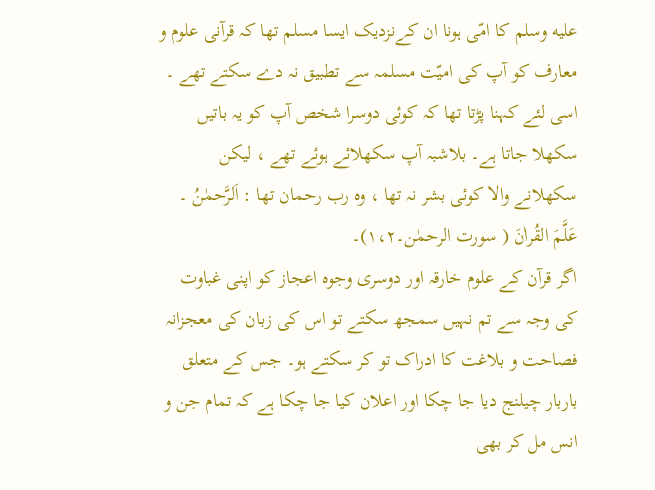عليه وسلم کا امّی ہونا ان کےنزدیک ایسا مسلم تھا کہ قرآنی علوم و معارف کو آپ کی امیّت مسلمہ سے تطبیق نہ دے سکتے تھے ۔ اسی لئے کہنا پڑتا تھا کہ کوئی دوسرا شخص آپ کو یہ باتیں سکھلا جاتا ہے۔ بلاشبہ آپ سکھلائے ہوئے تھے ، لیکن سکھلانے والا کوئی بشر نہ تھا ، وہ رب رحمان تھا : اَلرَّحمٰنُ ۔ عَلَّمَ القُراٰنَ ( سورت الرحمٰن۔۱،۲)۔
اگر قرآن کے علوم خارقہ اور دوسری وجوہ اعجاز کو اپنی غباوت کی وجہ سے تم نہیں سمجھ سکتے تو اس کی زبان کی معجزانہ فصاحت و بلاغت کا ادراک تو کر سکتے ہو۔ جس کے متعلق باربار چیلنج دیا جا چکا اور اعلان کیا جا چکا ہے کہ تمام جن و انس مل کر بھی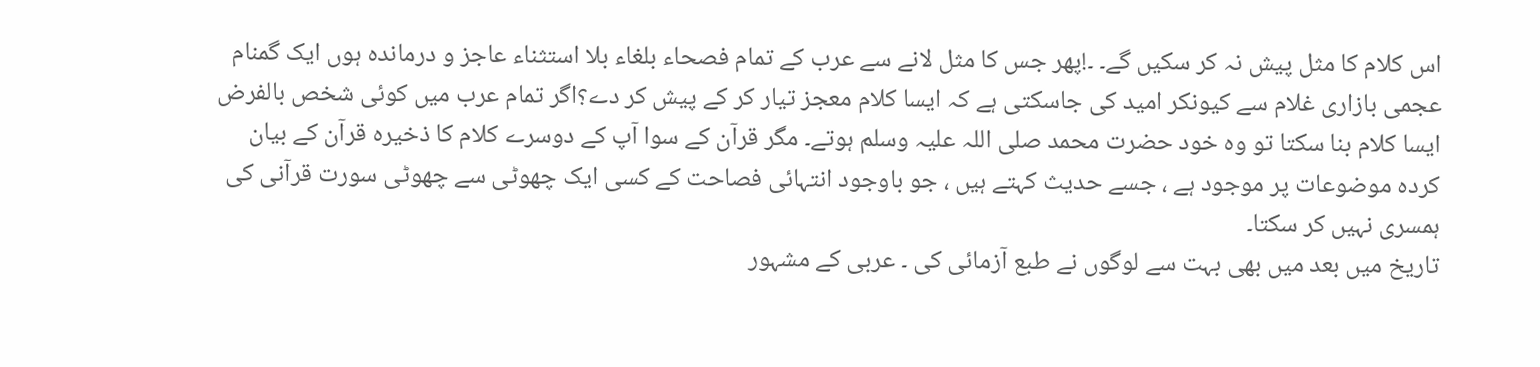اس کلام کا مثل پیش نہ کر سکیں گے۔ ۔!پھر جس کا مثل لانے سے عرب کے تمام فصحاء بلغاء بلا استثناء عاجز و درماندہ ہوں ایک گمنام عجمی بازاری غلام سے کیونکر امید کی جاسکتی ہے کہ ایسا کلام معجز تیار کر کے پیش کر دے؟اگر تمام عرب میں کوئی شخص بالفرض ایسا کلام بنا سکتا تو وہ خود حضرت محمد صلی اللہ علیہ وسلم ہوتے۔ مگر قرآن کے سوا آپ کے دوسرے کلام کا ذخیرہ قرآن کے بیان کردہ موضوعات پر موجود ہے ، جسے حدیث کہتے ہیں ، جو باوجود انتہائی فصاحت کے کسی ایک چھوٹی سے چھوٹی سورت قرآنی کی ہمسری نہیں کر سکتا۔
تاریخ میں بعد میں بھی بہت سے لوگوں نے طبع آزمائی کی ۔ عربی کے مشہور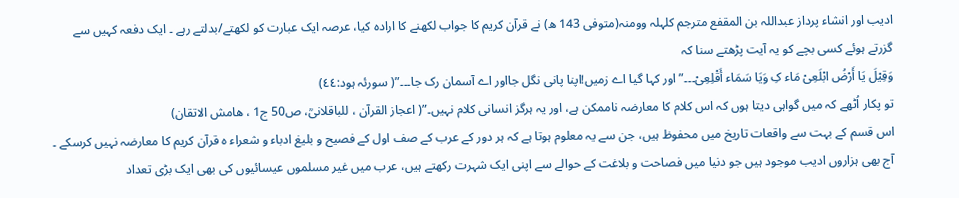ادیب اور انشاء پرداز عبداللہ بن المقفع مترجم کلہلہ وومنہ(متوفی 143 ھ) نے قرآن کریم کا جواب لکھنے کا ارادہ کیا، عرصہ ایک عبارت کو لکھتے/بدلتے رہے ۔ ایک دفعہ کہیں سے گزرتے ہوئے کسی بچے کو یہ آیت پڑھتے سنا کہ
وَقِیْلَ یَا أَرْضُ ابْلَعِیْ مَاء کِ وَیَا سَمَاء أَقْلِعِیْ۔۔۔”اور کہا گیا اے زمیں!اپنا پانی نگل جااور اے آسمان رک جا۔۔۔”( سورئہ ہود:٤٤)
تو پکار اُٹھے کہ میں گواہی دیتا ہوں کہ اس کلام کا معارضہ ناممکن ہے، اور یہ ہرگز انسانی کلام نہیں۔”( اعجاز القرآن ، للباقلانیؒ، ص50 ج1 ، ھامش الاتقان)
اس قسم کے بہت سے واقعات تاریخ میں محفوظ ہیں، جن سے یہ معلوم ہوتا ہے کہ ہر دور کے عرب کے صف اول کے فصیح و بلیغ ادباء و شعراء ہ قرآن کریم کا معارضہ نہیں کرسکے ۔ آج بھی ہزاروں ادیب موجود ہیں جو دنیا میں فصاحت و بلاغت کے حوالے سے اپنی ایک شہرت رکھتے ہیں، عرب میں غیر مسلموں عیسائیوں کی بھی ایک بڑی تعداد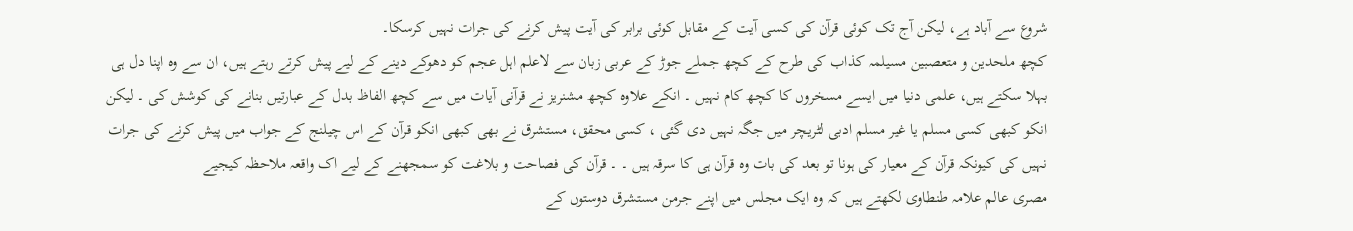شروع سے آباد ہے، لیکن آج تک کوئی قرآن کی کسی آیت کے مقابل کوئی برابر کی آیت پیش کرنے کی جرات نہیں کرسکا۔
کچھ ملحدین و متعصبین مسیلمہ کذاب کی طرح کے کچھ جملے جوڑ کے عربی زبان سے لاعلم اہل عجم کو دھوکے دینے کے لیے پیش کرتے رہتے ہیں، ان سے وہ اپنا دل ہی بہلا سکتے ہیں، علمی دنیا میں ایسے مسخروں کا کچھ کام نہیں ۔ انکے علاوہ کچھ مشنریز نے قرآنی آیات میں سے کچھ الفاظ بدل کے عبارتیں بنانے کی کوشش کی ۔ لیکن انکو کبھی کسی مسلم یا غیر مسلم ادبی لٹریچر میں جگہ نہیں دی گئی ، کسی محقق، مستشرق نے بھی کبھی انکو قرآن کے اس چیلنج کے جواب میں پیش کرنے کی جرات نہیں کی کیونکہ قرآن کے معیار کی ہونا تو بعد کی بات وہ قرآن ہی کا سرقہ ہیں ۔ ۔ قرآن کی فصاحت و بلاغت کو سمجھنے کے لیے اک واقعہ ملاحظہ کیجیے
مصری عالم علامہ طنطاوی لکھتے ہیں کہ وہ ایک مجلس میں اپنے جرمن مستشرق دوستوں کے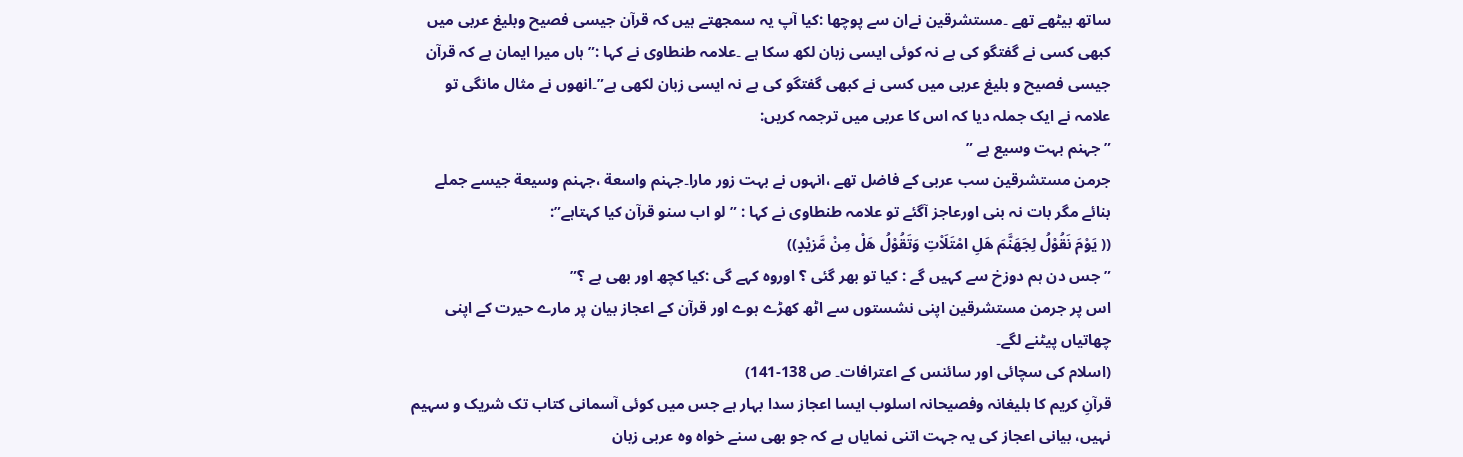ساتھ بیٹھے تھے ۔مستشرقین نےان سے پوچھا :کیا آپ یہ سمجھتے ہیں کہ قرآن جیسی فصیح وبلیغ عربی میں کبھی کسی نے گفتگو کی ہے نہ کوئی ایسی زبان لکھ سکا ہے ۔علامہ طنطاوی نے کہا :”ہاں میرا ایمان ہے کہ قرآن جیسی فصیح و بلیغ عربی میں کسی نے کبھی گفتگو کی ہے نہ ایسی زبان لکھی ہے”۔انھوں نے مثال مانگی تو علامہ نے ایک جملہ دیا کہ اس کا عربی میں ترجمہ کریں:
”جہنم بہت وسیع ہے ”
جرمن مستشرقین سب عربی کے فاضل تھے ،انہوں نے بہت زور مارا۔جہنم واسعة ،جہنم وسیعة جیسے جملے بنائے مگر بات نہ بنی اورعاجز آگئے تو علامہ طنطاوی نے کہا : ”لو اب سنو قرآن کیا کہتاہے”:
(( یَوْمَ نَقُوْلُ لِجَھَنَّمَ ھَلِ امْتَلَاْتِ وَتَقُوْلُ ھَلْ مِنْ مَّزیْدٍ))
” جس دن ہم دوزخ سے کہیں گے : کیا تو بھر گئی ؟ اوروہ کہے گی :کیا کچھ اور بھی ہے ؟”
اس پر جرمن مستشرقین اپنی نشستوں سے اٹھ کھڑے ہوے اور قرآن کے اعجاز بیان پر مارے حیرت کے اپنی چھاتیاں پیٹنے لگے۔
(اسلام کی سچائی اور سائنس کے اعترافات۔ ص 138-141)
قرآنِ کریم کا بلیغانہ وفصیحانہ اسلوب ایسا اعجاز سدا بہار ہے جس میں کوئی آسمانی کتاب تک شریک و سہیم نہیں، بیانی اعجاز کی یہ جہت اتنی نمایاں ہے کہ جو بھی سنے خواہ وہ عربی زبان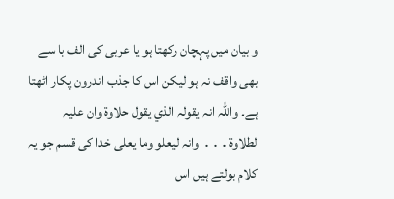و بیان میں پہچان رکھتا ہو یا عربی کی الف با سے بھی واقف نہ ہو لیکن اس کا جذب اندرون پکار اٹھتا ہے۔ واللّٰہ انہ یقولہ الذي یقول حلاوة وان علیہ لطلاوة․․․ وانہ لیعلو وما یعلی خدا کی قسم جو یہ کلام بولتے ہیں اس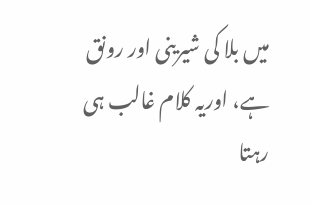میں بلا کی شیرینی اور رونق ہے، اوریہ کلام غالب ہی رہتا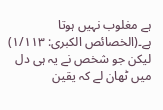ہے مغلوب نہیں ہوتا ہے۔(الخصائص الکبری: ۱/۱۱۳) لیکن جو شخص نے یہ ہی دل میں ٹھان لے کہ یقین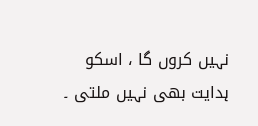نہیں کروں گا ، اسکو ہدایت بھی نہیں ملتی ۔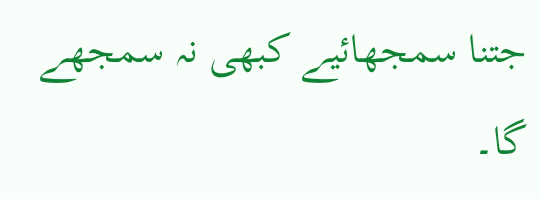جتنا سمجھائیے کبھی نہ سمجھے گا۔